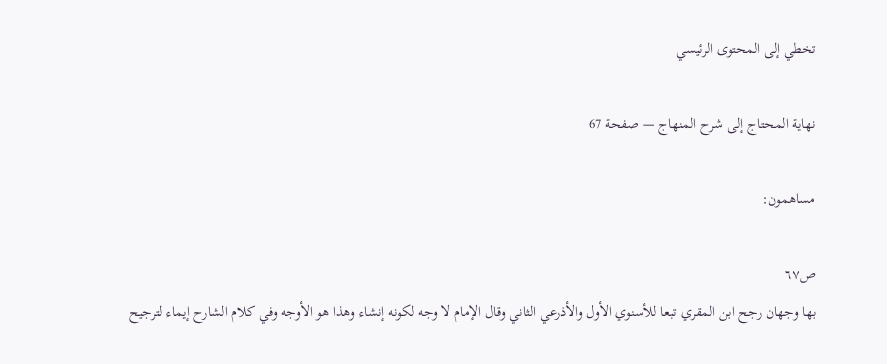تخطي إلى المحتوى الرئيسي

نهاية المحتاج إلى شرح المنهاج — صفحة 67

مساهمون:

ص٦٧
بها وجهان رجح ابن المقري تبعا للأسنوي الأول والأذرعي الثاني وقال الإمام لا وجه لكونه إنشاء وهذا هو الأوجه وفي كلام الشارح إيماء لترجيح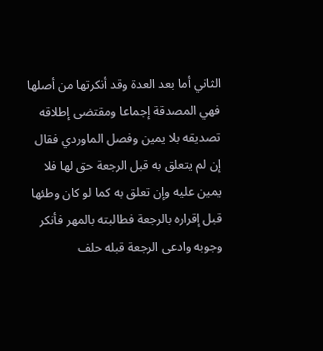الثاني أما بعد العدة وقد أنكرتها من أصلها فهي المصدقة إجماعا ومقتضى إطلاقه تصديقه بلا يمين وفصل الماوردي فقال إن لم يتعلق به قبل الرجعة حق لها فلا يمين عليه وإن تعلق به كما لو كان وطئها قبل إقراره بالرجعة فطالبته بالمهر فأنكر وجوبه وادعى الرجعة قبله حلف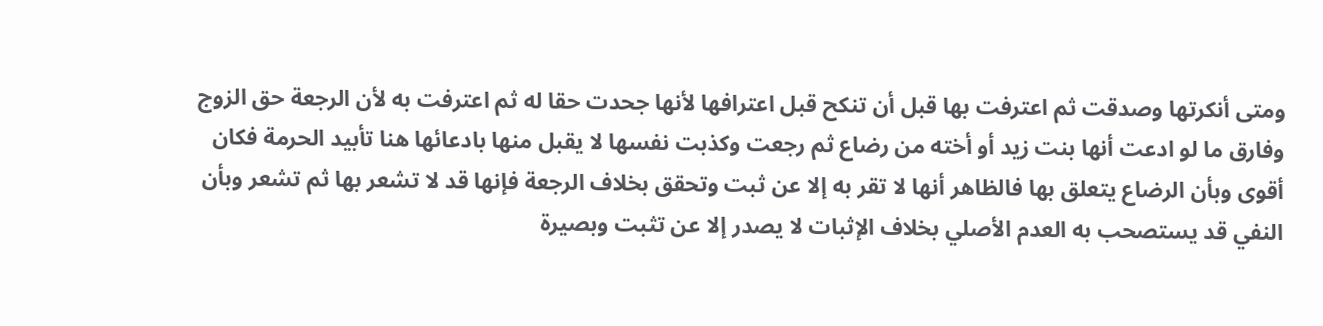ومتى أنكرتها وصدقت ثم اعترفت بها قبل أن تنكح قبل اعترافها لأنها جحدت حقا له ثم اعترفت به لأن الرجعة حق الزوج وفارق ما لو ادعت أنها بنت زيد أو أخته من رضاع ثم رجعت وكذبت نفسها لا يقبل منها بادعائها هنا تأبيد الحرمة فكان أقوى وبأن الرضاع يتعلق بها فالظاهر أنها لا تقر به إلا عن ثبت وتحقق بخلاف الرجعة فإنها قد لا تشعر بها ثم تشعر وبأن النفي قد يستصحب به العدم الأصلي بخلاف الإثبات لا يصدر إلا عن تثبت وبصيرة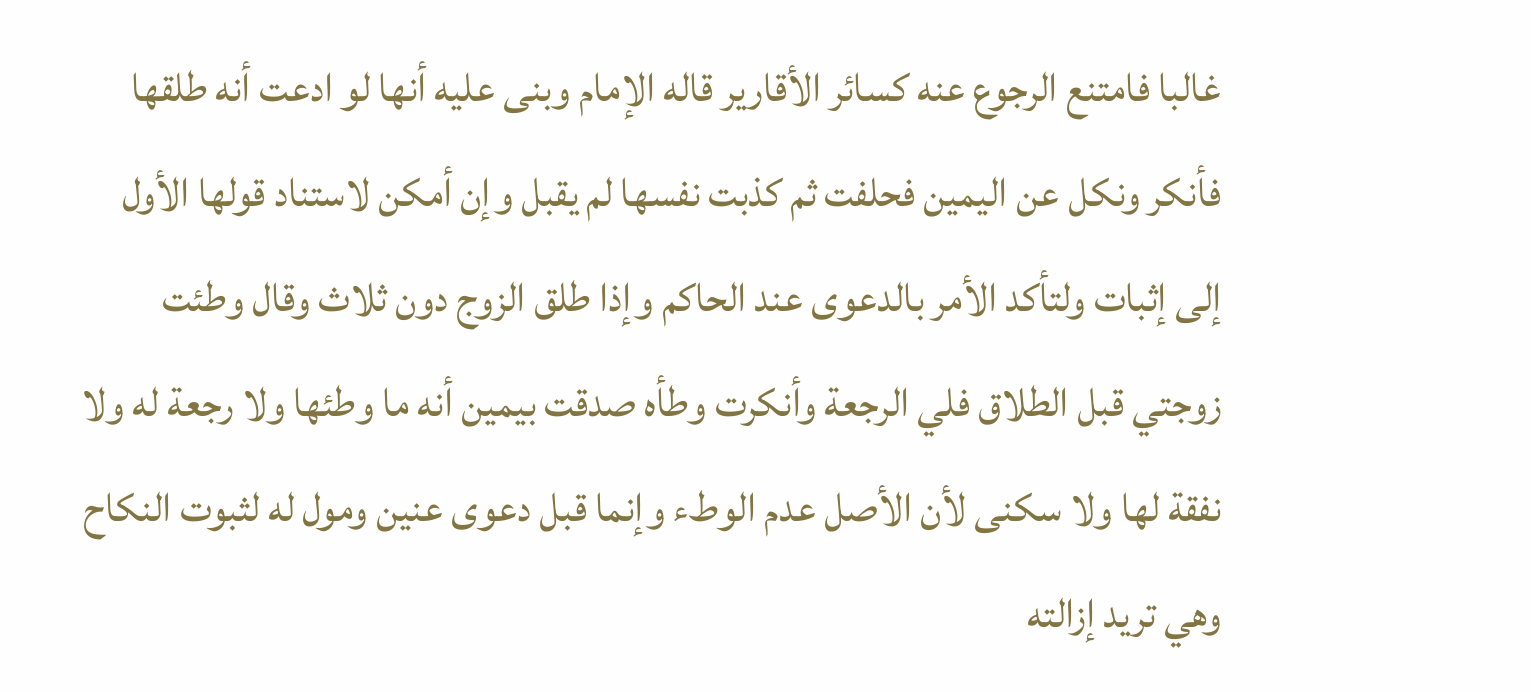غالبا فامتنع الرجوع عنه كسائر الأقارير قاله الإمام وبنى عليه أنها لو ادعت أنه طلقها فأنكر ونكل عن اليمين فحلفت ثم كذبت نفسها لم يقبل وإن أمكن لاستناد قولها الأول إلى إثبات ولتأكد الأمر بالدعوى عند الحاكم وإذا طلق الزوج دون ثلاث وقال وطئت زوجتي قبل الطلاق فلي الرجعة وأنكرت وطأه صدقت بيمين أنه ما وطئها ولا رجعة له ولا نفقة لها ولا سكنى لأن الأصل عدم الوطء وإنما قبل دعوى عنين ومول له لثبوت النكاح وهي تريد إزالته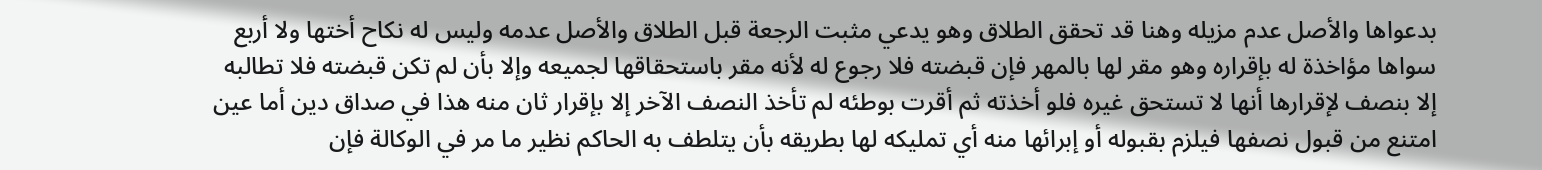بدعواها والأصل عدم مزيله وهنا قد تحقق الطلاق وهو يدعي مثبت الرجعة قبل الطلاق والأصل عدمه وليس له نكاح أختها ولا أربع سواها مؤاخذة له بإقراره وهو مقر لها بالمهر فإن قبضته فلا رجوع له لأنه مقر باستحقاقها لجميعه وإلا بأن لم تكن قبضته فلا تطالبه إلا بنصف لإقرارها أنها لا تستحق غيره فلو أخذته ثم أقرت بوطئه لم تأخذ النصف الآخر إلا بإقرار ثان منه هذا في صداق دين أما عين امتنع من قبول نصفها فيلزم بقبوله أو إبرائها منه أي تمليكه لها بطريقه بأن يتلطف به الحاكم نظير ما مر في الوكالة فإن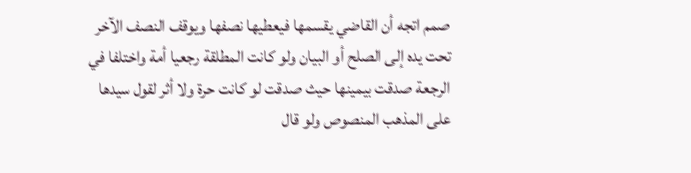صمم اتجه أن القاضي يقسمها فيعطيها نصفها ويوقف النصف الآخر تحت يده إلى الصلح أو البيان ولو كانت المطلقة رجعيا أمة واختلفا في الرجعة صدقت بيمينها حيث صدقت لو كانت حرة ولا أثر لقول سيدها على المذهب المنصوص ولو قال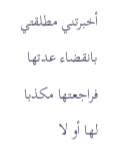أخبرتني مطلقتي بانقضاء عدتها فراجعتها مكذبا لها أو لا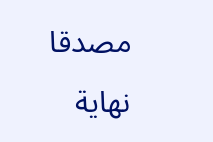مصدقا
نهاية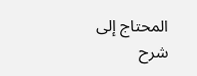المحتاج إلى شرح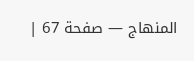المنهاج — صفحة 67 |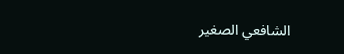الشافعي الصغير